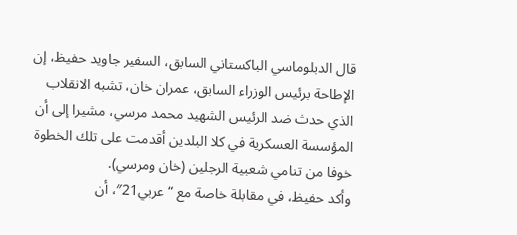قال الدبلوماسي الباكستاني السابق، السفير جاويد حفيظ، إن الإطاحة برئيس الوزراء السابق، عمران خان، تشبه الانقلاب الذي حدث ضد الرئيس الشهيد محمد مرسي، مشيرا إلى أن المؤسسة العسكرية في كلا البلدين أقدمت على تلك الخطوة خوفا من تنامي شعبية الرجلين (خان ومرسي).
وأكد حفيظ، في مقابلة خاصة مع “عربي21″، أن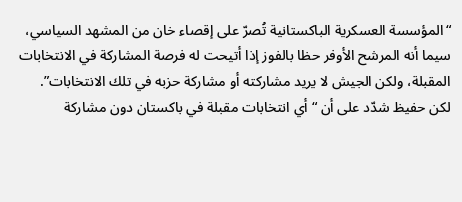“المؤسسة العسكرية الباكستانية تُصرّ على إقصاء خان من المشهد السياسي، سيما أنه المرشح الأوفر حظا بالفوز إذا أتيحت له فرصة المشاركة في الانتخابات المقبلة، ولكن الجيش لا يريد مشاركته أو مشاركة حزبه في تلك الانتخابات”.
لكن حفيظ شدّد على أن “أي انتخابات مقبلة في باكستان دون مشاركة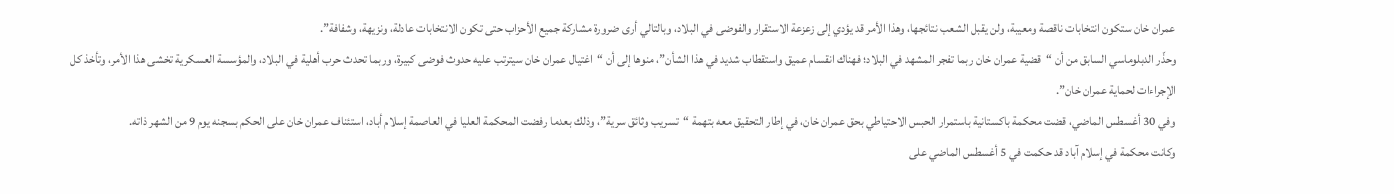عمران خان ستكون انتخابات ناقصة ومعيبة، ولن يقبل الشعب نتائجها، وهذا الأمر قد يؤدي إلى زعزعة الاستقرار والفوضى في البلاد، وبالتالي أرى ضرورة مشاركة جميع الأحزاب حتى تكون الانتخابات عادلة، ونزيهة، وشفافة”.
وحذّر الدبلوماسي السابق من أن “قضية عمران خان ربما تفجر المشهد في البلاد؛ فهناك انقسام عميق واستقطاب شديد في هذا الشأن”، منوها إلى أن “اغتيال عمران خان سيترتب عليه حدوث فوضى كبيرة، وربما تحدث حرب أهلية في البلاد، والمؤسسة العسكرية تخشى هذا الأمر، وتأخذ كل الإجراءات لحماية عمران خان”.
وفي 30 أغسطس الماضي، قضت محكمة باكستانية باستمرار الحبس الاحتياطي بحق عمران خان، في إطار التحقيق معه بتهمة “تسريب وثائق سرية”، وذلك بعدما رفضت المحكمة العليا في العاصمة إسلام أباد، استئناف عمران خان على الحكم بسجنه يوم 9 من الشهر ذاته.
وكانت محكمة في إسلام آباد قد حكمت في 5 أغسطس الماضي على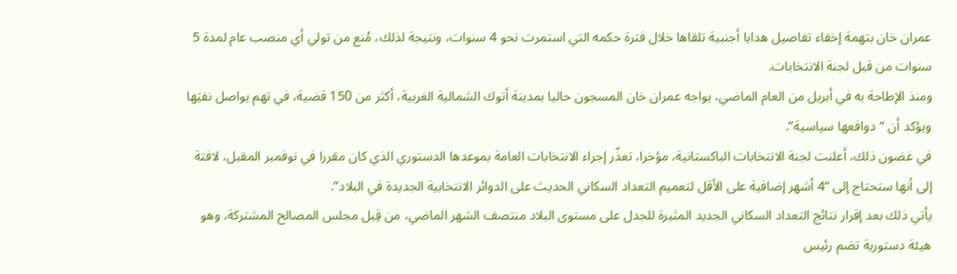عمران خان بتهمة إخفاء تفاصيل هدايا أجنبية تلقاها خلال فترة حكمه التي استمرت نحو 4 سنوات، ونتيجة لذلك، مُنع من تولي أي منصب عام لمدة 5 سنوات من قبل لجنة الانتخابات.
ومنذ الإطاحة به في أبريل من العام الماضي، يواجه عمران خان المسجون حاليا بمدينة أتوك الشمالية الغربية، أكثر من 150 قضية، في تهم يواصل نفيَها ويؤكد أن “دوافعها سياسية”.
في غضون ذلك، أعلنت لجنة الانتخابات الباكستانية، مؤخرا، تعذّر إجراء الانتخابات العامة بموعدها الدستوري الذي كان مقررا في نوفمبر المقبل، لافتة إلى أنها ستحتاج إلى “4 أشهر إضافية على الأقل لتعميم التعداد السكاني الحديث على الدوائر الانتخابية الجديدة في البلاد”.
يأتي ذلك بعد إقرار نتائج التعداد السكاني الجديد المثيرة للجدل على مستوى البلاد منتصف الشهر الماضي، من قِبل مجلس المصالح المشتركة، وهو هيئة دستورية تضم رئيس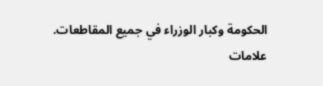الحكومة وكبار الوزراء في جميع المقاطعات.
علامات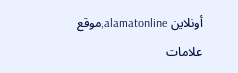أونلاين alamatonline,موقع علامات